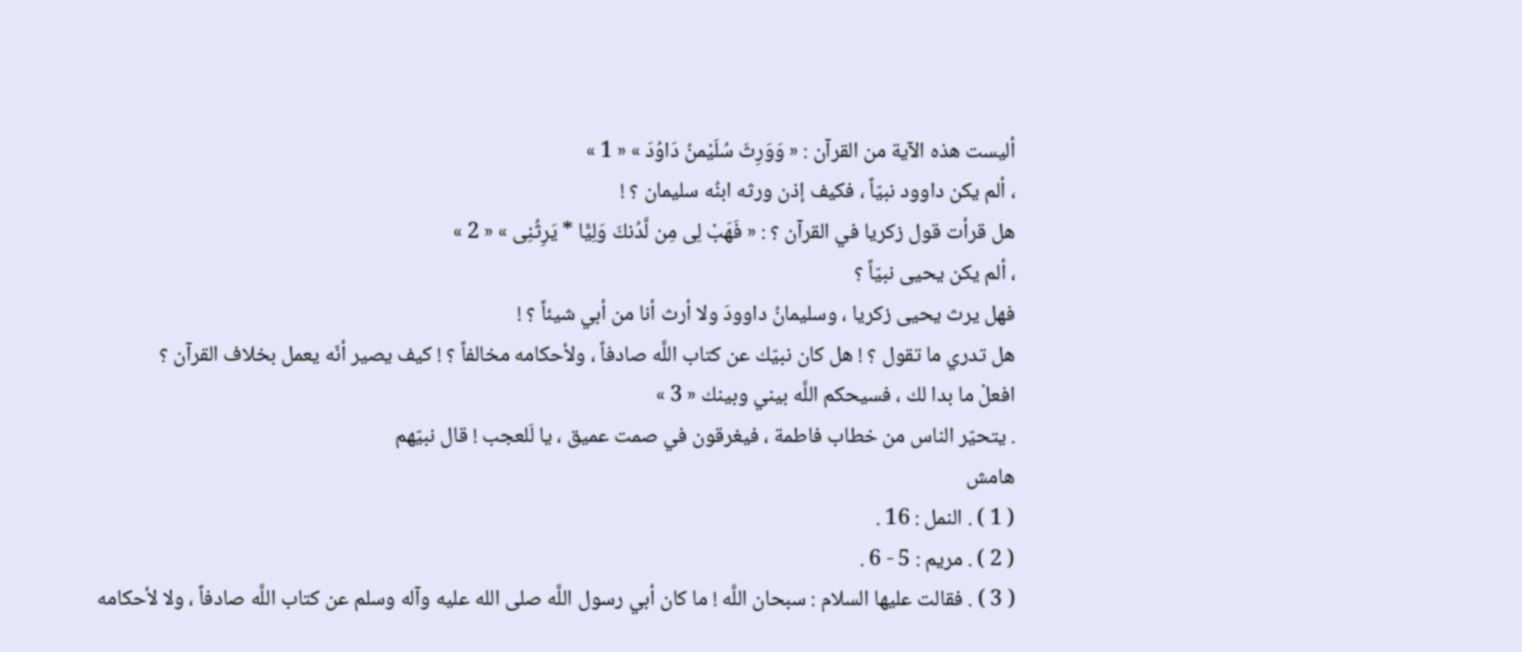أليست هذه الآية من القرآن : « وَوَرِثَ سُلَيْمنُ دَاوُدَ » « 1 »
، ألم يكن داوود نبيّاً ، فكيف إذن ورثه ابنُه سليمان ؟ !
هل قرأت قول زكريا في القرآن ؟ : « فَهَبْ لِى مِن لَّدُنكَ وَلِيًّا * يَرِثُنِى » « 2 »
، ألم يكن يحيى نبيّاً ؟
فهل يرث يحيى زكريا ، وسليمانُ داوودَ ولا أرث أنا من أبي شيئاً ؟ !
هل تدري ما تقول ؟ ! هل كان نبيّك عن كتاب اللَّه صادفاً ، ولأحكامه مخالفاً ؟ ! كيف يصير أنّه يعمل بخلاف القرآن ؟
افعلْ ما بدا لك ، فسيحكم اللَّه بيني وبينك « 3 »
. يتحيّر الناس من خطاب فاطمة ، فيغرقون في صمت عميق ، يا لَلعجب ! قال نبيّهم
هامش
( 1 ) . النمل : 16 .
( 2 ) . مريم : 5 - 6 .
( 3 ) . فقالت عليها السلام : سبحان اللَّه ! ما كان أبي رسول اللَّه صلى الله عليه وآله وسلم عن كتاب اللَّه صادفاً ، ولا لأحكامه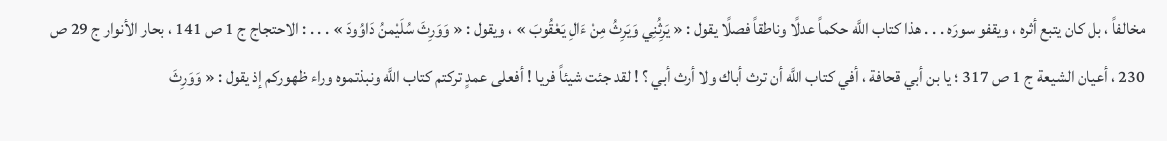مخالفاً ، بل كان يتبع أثره ، ويقفو سورَه . . . هذا كتاب اللَّه حكماً عدلًا وناطقاً فصلًا يقول : « يَرِثُنِي وَيَرِثُ مِنْ ءَالِ يَعْقُوبَ » ، ويقول : « وَوَرِثَ سُلَيْمنُ دَاوُودَ » . . . : الاحتجاج ج 1 ص 141 ، بحار الأنوار ج 29 ص 230 ، أعيان الشيعة ج 1 ص 317 ؛ يا بن أبي قحافة ، أفي كتاب اللَّه أن ترث أباك ولا أرث أبي ؟ ! لقد جئت شيئاً فريا ! أفعلى عمدٍ تركتم كتاب اللَّه ونبذتموه وراء ظهوركم إذ يقول : « وَوَرِثَ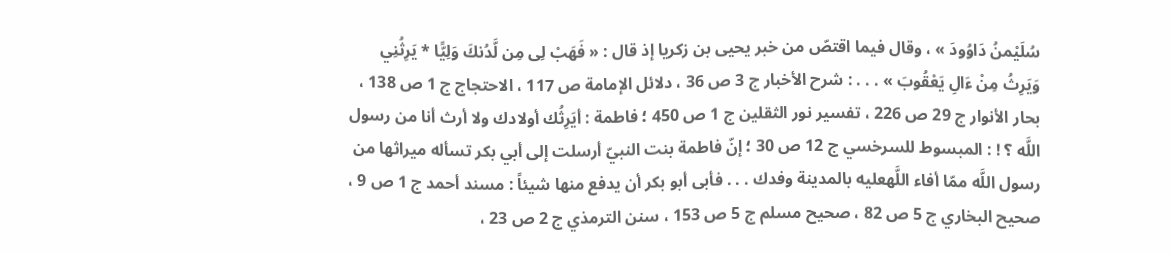سُلَيْمنُ دَاوُودَ » ، وقال فيما اقتصّ من خبر يحيى بن زكريا إذ قال : « فَهَبْ لِى مِن لَّدُنكَ وَلِيًّا * يَرِثُنِي وَيَرِثُ مِنْ ءَالِ يَعْقُوبَ » . . . : شرح الأخبار ج 3 ص 36 ، دلائل الإمامة ص 117 ، الاحتجاج ج 1 ص 138 ، بحار الأنوار ج 29 ص 226 ، تفسير نور الثقلين ج 1 ص 450 ؛ فاطمة : أيَرِثُك أولادك ولا أرث أنا من رسول اللَّه ؟ ! : المبسوط للسرخسي ج 12 ص 30 ؛ إنّ فاطمة بنت النبيّ أرسلت إلى أبي بكر تسأله ميراثها من رسول اللَّه ممّا أفاء اللَّهعليه بالمدينة وفدك . . . فأبى أبو بكر أن يدفع منها شيئاً : مسند أحمد ج 1 ص 9 ، صحيح البخاري ج 5 ص 82 ، صحيح مسلم ج 5 ص 153 ، سنن الترمذي ج 2 ص 23 ،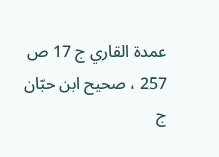عمدة القاري ج 17 ص 257 ، صحيح ابن حبّان ج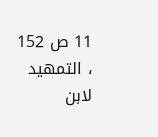11 ص 152 ، التمهيد لابن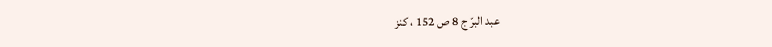عبد البرّ ج 8 ص 152 ، كنز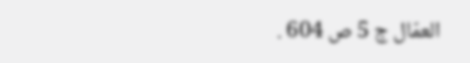العمّال ج 5 ص 604 .